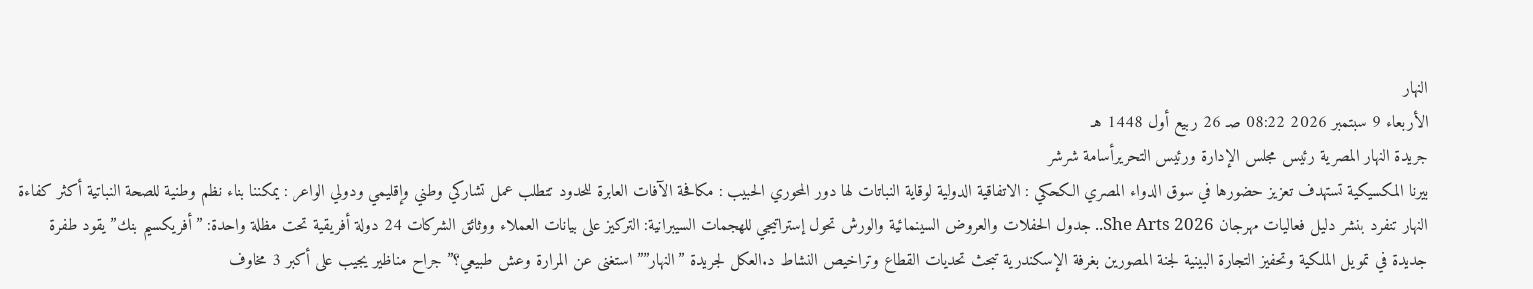النهار
الأربعاء 9 سبتمبر 2026 08:22 صـ 26 ربيع أول 1448 هـ
جريدة النهار المصرية رئيس مجلس الإدارة ورئيس التحريرأسامة شرشر
بيرنا المكسيكية تستهدف تعزيز حضورها في سوق الدواء المصري الكحكي : الاتفاقية الدولية لوقاية النباتات لها دور المحوري الحبيب : مكافحة الآفات العابرة للحدود تتطلب عمل تشاركي وطني وإقليمي ودولي الواعر : يمكننا بناء نظم وطنية للصحة النباتية أكثر كفاءة النهار تنفرد بنشر دليل فعاليات مهرجان She Arts 2026.. جدول الحفلات والعروض السينمائية والورش تحول إستراتيجي للهجمات السيبرانية: التركيز على بيانات العملاء ووثائق الشركات 24 دولة أفريقية تحت مظلة واحدة: ”أفريكسيم بنك” يقود طفرة جديدة في تمويل الملكية وتحفيز التجارة البينية لجنة المصورين بغرفة الإسكندرية تبحث تحديات القطاع وتراخيص النشاط د.العكل لجريدة ”النهار””استغنى عن المرارة وعش طبيعي؟” جراح مناظير يجيب على أكبر 3 مخاوف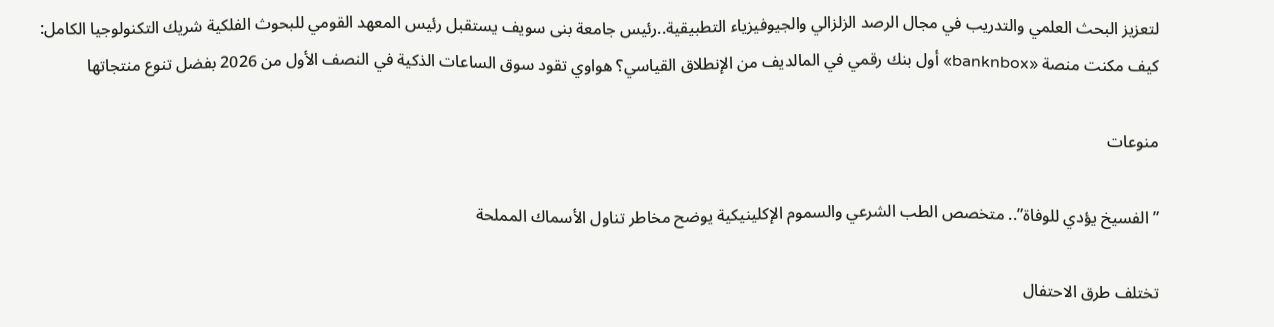لتعزيز البحث العلمي والتدريب في مجال الرصد الزلزالي والجيوفيزياء التطبيقية..رئيس جامعة بنى سويف يستقبل رئيس المعهد القومي للبحوث الفلكية شريك التكنولوجيا الكامل: كيف مكنت منصة «banknbox» أول بنك رقمي في المالديف من الإنطلاق القياسي؟ هواوي تقود سوق الساعات الذكية في النصف الأول من 2026 بفضل تنوع منتجاتها

منوعات

”الفسيخ يؤدي للوفاة”.. متخصص الطب الشرعي والسموم الإكلينيكية يوضح مخاطر تناول الأسماك المملحة

تختلف طرق الاحتفال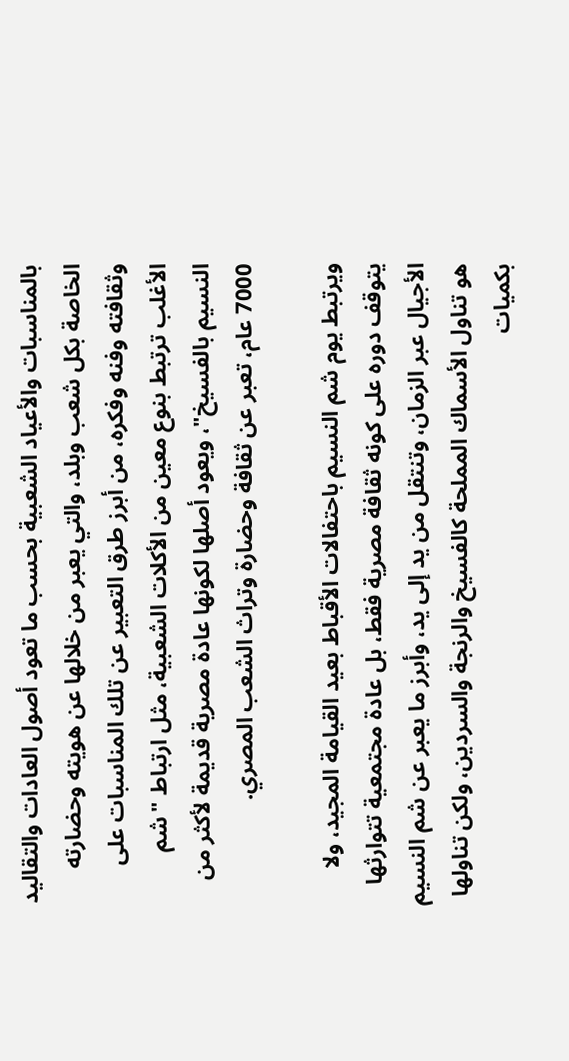بالمناسبات والأعياد الشعبية بحسب ما تعود أصول العادات والتقاليد الخاصة بكل شعب وبلد، والتي يعبر من خلالها عن هويته وحضارته وثقافته وفنه وفكره، من أبرز طرق التعبير عن تلك المناسبات على الأغلب ترتبط بنوع معين من الأكلات الشعبية، مثل ارتباط "شم النسيم بالفسيخ"، ويعود أصلها لكونها عادة مصرية قديمة لأكثر من 7000 عام، تعبر عن ثقافة وحضارة وتراث الشعب المصري.

ويرتبط يوم شم النسيم باحتفالات الأقباط بعيد القيامة المجيد، ولا يتوقف دوره على كونه ثقافة مصرية فقط، بل عادة مجتمعية تتوارثها الأجيال عبر الزمان، وتنتقل من يد إلى يد، وأبرز ما يعبر عن شم النسيم هو تناول الأسماك المملحة كالفسيخ والرنجة والسردين، ولكن تناولها بكميات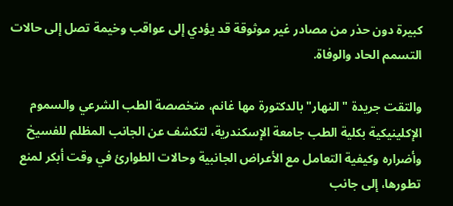كبيرة دون حذر من مصادر غير موثوقة قد يؤدي إلى عواقب وخيمة تصل إلى حالات التسمم الحاد والوفاة.

والتقت جريدة "النهار" بالدكتورة مها غانم، متخصصة الطب الشرعي والسموم الإكلينيكية بكلية الطب جامعة الإسكندرية، لتكشف عن الجانب المظلم للفسيخ وأضراره وكيفية التعامل مع الأعراض الجانبية وحالات الطوارئ في وقت أبكر لمنع تطورها، إلى جانب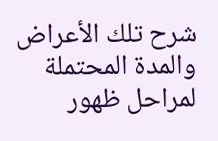شرح تلك الأعراض والمدة المحتملة لمراحل ظهور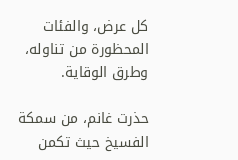كل عرض، والفئات المحظورة من تناوله، وطرق الوقاية.

حذرت غانم، من سمكة الفسيخ حيث تكمن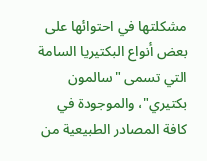مشكلتها في احتوائها على بعض أنواع البكتيريا السامة التي تسمى "سالمون بكتيري"، والموجودة في كافة المصادر الطبيعية من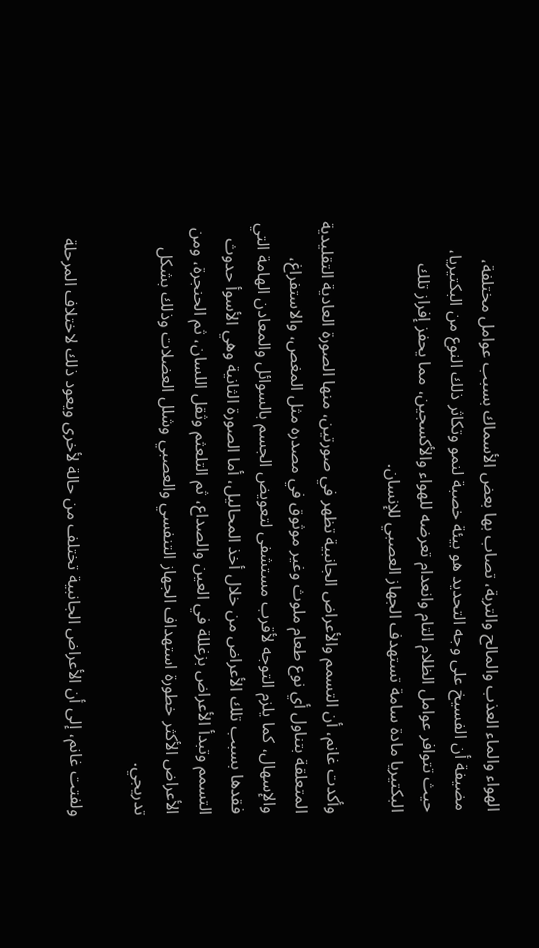الهواء والماء العذب والمالح والتربة، تصاب بها بعض الأسماك بسبب عوامل مختلفة، مضيفة أن الفسيخ على وجه التحديد هو بيئة خصبة لنمو وتكاثر ذلك النوع من البكتيريا، حيث تتوافر عوامل الظلام التام وانعدام تعرضه للهواء والأكسجين، مما يحفز إفراز تلك البكتيريا مادة سامة تستهدف الجهاز العصبي للإنسان.

وأكدت غانم، أن التسمم والأعراض الجانبية تظهر في صورتين، منها الصورة العادية التقليدية المتعلقة بتناول أي نوع طعام ملوث وغير موثوق في مصدره مثل المغص، والاستفراغ، والإسهال، كما يلزم التوجه لأقرب مستشفى لتعويض الجسم بالسوائل والمعادن الهامة التي فقدها بسبب تلك الأعراض من خلال أخذ المحاليل، أما الصورة الثانية وهي الأسوأ حدوث التسمم وتبدأ الأعراض بزغللة في العين والصداع، ثم التلعثم وثقل اللسان، ثم الحنجرة، ومن الأعراض الأكثر خطورة استهداف الجهاز التنفسي والعصبي وشلل العضلات وذلك بشكل تدريجي.

ولفتت غانم، إلى أن الأعراض الجانبية تختلف من حالة لأخرى ويعود ذلك لاختلاف المرحلة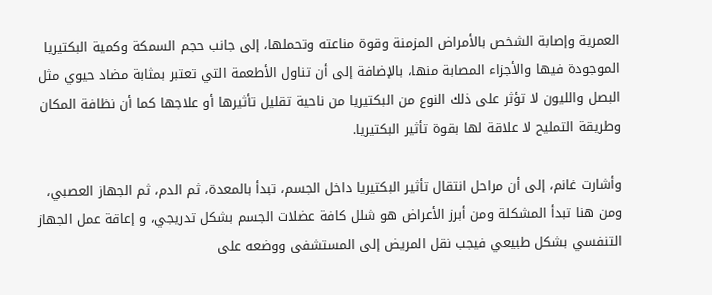العمرية وإصابة الشخص بالأمراض المزمنة وقوة مناعته وتحملها، إلى جانب حجم السمكة وكمية البكتيريا الموجودة فيها والأجزاء المصابة منها، بالإضافة إلى أن تناول الأطعمة التي تعتبر بمثابة مضاد حيوي مثل البصل والليون لا تؤثر على ذلك النوع من البكتيريا من ناحية تقليل تأثيرها أو علاجها كما أن نظافة المكان وطريقة التمليح لا علاقة لها بقوة تأثير البكتيريا.

وأشارت غانم، إلى أن مراحل انتقال تأثير البكتيريا داخل الجسم، تبدأ بالمعدة، ثم الدم، ثم الجهاز العصبي، ومن هنا تبدأ المشكلة ومن أبرز الأعراض هو شلل كافة عضلات الجسم بشكل تدريجي، و إعاقة عمل الجهاز التنفسي بشكل طبيعي فيجب نقل المريض إلى المستشفى ووضعه على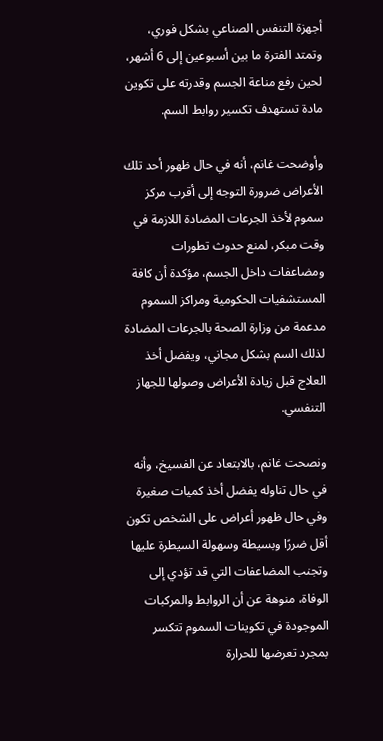أجهزة التنفس الصناعي بشكل فوري، وتمتد الفترة ما بين أسبوعين إلى 6 أشهر، لحين رفع مناعة الجسم وقدرته على تكوين مادة تستهدف تكسير روابط السم.

وأوضحت غانم، أنه في حال ظهور أحد تلك الأعراض ضرورة التوجه إلى أقرب مركز سموم لأخذ الجرعات المضادة اللازمة في وقت مبكر، لمنع حدوث تطورات ومضاعفات داخل الجسم، مؤكدة أن كافة المستشفيات الحكومية ومراكز السموم مدعمة من وزارة الصحة بالجرعات المضادة لذلك السم بشكل مجاني، ويفضل أخذ العلاج قبل زيادة الأعراض وصولها للجهاز التنفسي.

ونصحت غانم، بالابتعاد عن الفسيخ، وأنه في حال تناوله يفضل أخذ كميات صغيرة وفي حال ظهور أعراض على الشخص تكون أقل ضررًا وبسيطة وسهولة السيطرة عليها وتجنب المضاعفات التي قد تؤدي إلى الوفاة، منوهة عن أن الروابط والمركبات الموجودة في تكوينات السموم تتكسر بمجرد تعرضها للحرارة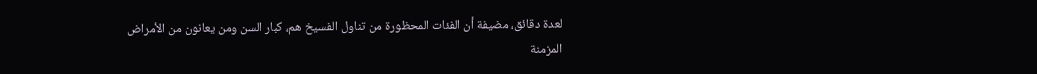لعدة دقائق، مضيفة أن الفئات المحظورة من تناول الفسيخ هم، كبار السن ومن يعانون من الأمراض المزمنة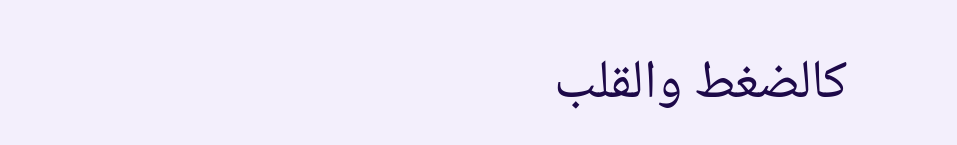كالضغط والقلب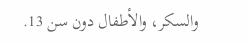والسكر، والأطفال دون سن 13.